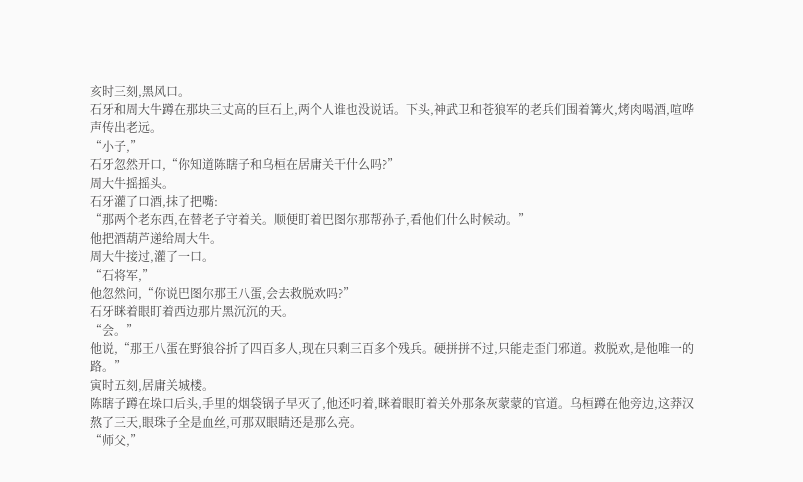亥时三刻,黑风口。
石牙和周大牛蹲在那块三丈高的巨石上,两个人谁也没说话。下头,神武卫和苍狼军的老兵们围着篝火,烤肉喝酒,喧哗声传出老远。
“小子,”
石牙忽然开口,“你知道陈瞎子和乌桓在居庸关干什么吗?”
周大牛摇摇头。
石牙灌了口酒,抹了把嘴:
“那两个老东西,在替老子守着关。顺便盯着巴图尔那帮孙子,看他们什么时候动。”
他把酒葫芦递给周大牛。
周大牛接过,灌了一口。
“石将军,”
他忽然问,“你说巴图尔那王八蛋,会去救脱欢吗?”
石牙眯着眼盯着西边那片黑沉沉的天。
“会。”
他说,“那王八蛋在野狼谷折了四百多人,现在只剩三百多个残兵。硬拼拼不过,只能走歪门邪道。救脱欢,是他唯一的路。”
寅时五刻,居庸关城楼。
陈瞎子蹲在垛口后头,手里的烟袋锅子早灭了,他还叼着,眯着眼盯着关外那条灰蒙蒙的官道。乌桓蹲在他旁边,这莽汉熬了三天,眼珠子全是血丝,可那双眼睛还是那么亮。
“师父,”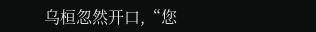乌桓忽然开口,“您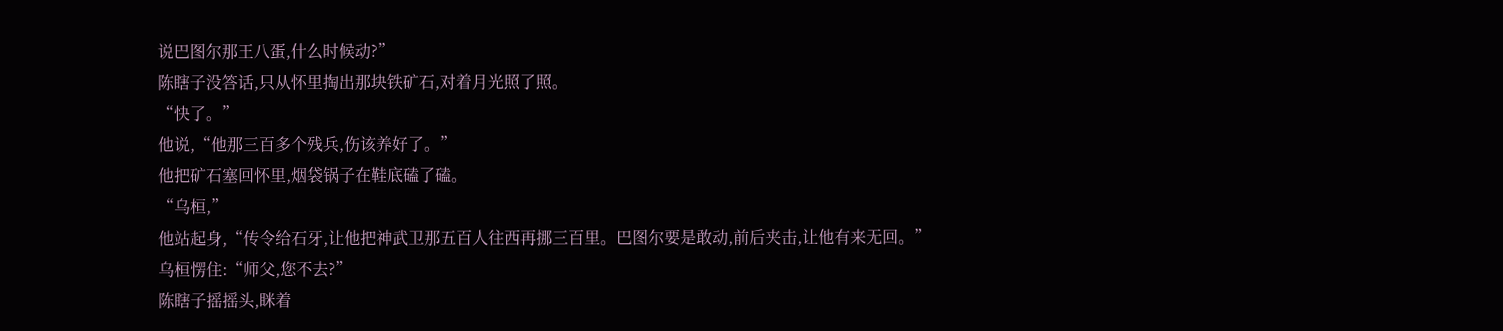说巴图尔那王八蛋,什么时候动?”
陈瞎子没答话,只从怀里掏出那块铁矿石,对着月光照了照。
“快了。”
他说,“他那三百多个残兵,伤该养好了。”
他把矿石塞回怀里,烟袋锅子在鞋底磕了磕。
“乌桓,”
他站起身,“传令给石牙,让他把神武卫那五百人往西再挪三百里。巴图尔要是敢动,前后夹击,让他有来无回。”
乌桓愣住:“师父,您不去?”
陈瞎子摇摇头,眯着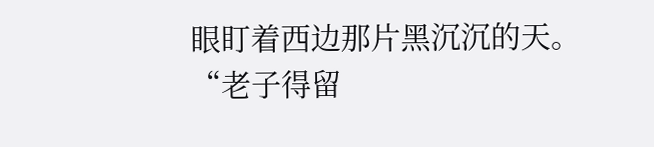眼盯着西边那片黑沉沉的天。
“老子得留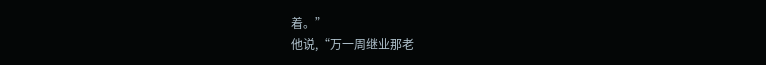着。”
他说,“万一周继业那老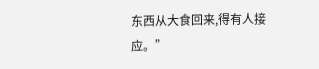东西从大食回来,得有人接应。”